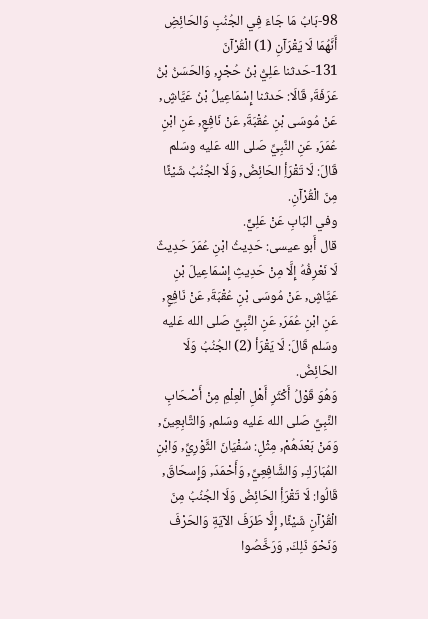98-بَابُ مَا جَاءَ فِي الجُنُبِ وَالحَائِضِ أَنَّهُمَا لَا يَقْرَآنِ (1) الْقُرْآنَ
131-حَدثنا عَلِيُّ بْنُ حُجْرٍ, وَالحَسَنُ بْنُ عَرَفَةَ, قَالَا: حَدثنا إِسْمَاعِيلُ بْنُ عَيَّاشٍ, عَنْ مُوسَى بْنِ عُقْبَةَ, عَنْ نَافِعٍ, عَنِ ابْنِ عُمَرَ, عَنِ النَّبِيِّ صَلى الله عَليه وسَلم قَالَ: لَا تَقْرَأِ الحَائِضُ, وَلَا الجُنُبُ شَيْئًا مِنَ الْقُرْآنِ.
وفي البَابِ عَنْ عَلِيٍّ.
قال أَبو عيسى: حَدِيثُ ابْنِ عُمَرَ حَدِيثٌ لَا نَعْرِفُهُ إِلَّا مِنْ حَدِيثِ إِسْمَاعِيلَ بْنِ عَيَّاشٍ, عَنْ مُوسَى بْنِ عُقْبَةَ, عَنْ نَافِعٍ, عَنِ ابْنِ عُمَرَ, عَنِ النَّبِيِّ صَلى الله عَليه وسَلم قَالَ: لَا يَقْرَأ (2) الجُنُبُ وَلَا الحَائِضُ.
وَهُوَ قَوْلُ أَكْثَرِ أَهْلِ الْعِلْمِ مِنْ أَصْحَابِ النَّبِيِّ صَلى الله عَليه وسَلم, وَالتَّابِعِينَ, وَمَنْ بَعْدَهُمْ, مِثْلِ: سُفْيَانَ الثَّوْرِيِّ, وَابْنِ المُبَارَكِ, وَالشَّافِعِيِّ, وَأَحْمَدَ, وَإِسحَاقَ, قَالُوا: لَا تَقْرَأِ الحَائِضُ وَلَا الجُنُبُ مِنَ الْقُرْآنِ شَيْئًا, إِلَّا طَرَفَ الآيَةِ وَالحَرْفَ وَنَحْوَ ذَلِكَ, وَرَخَّصُوا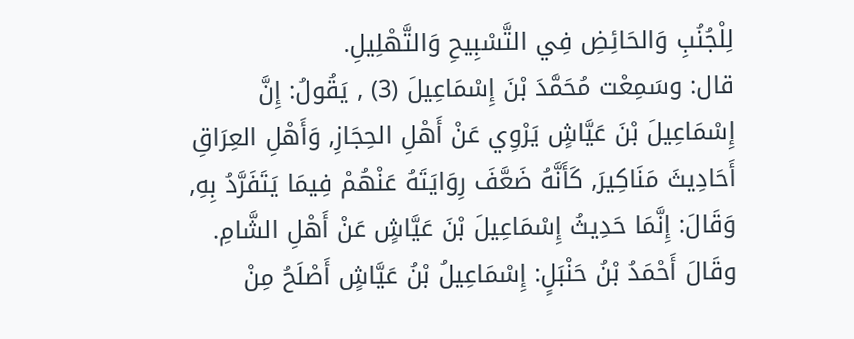لِلْجُنُبِ وَالحَائِضِ فِي التَّسْبِيحِ وَالتَّهْلِيلِ.
قال: وسَمِعْت مُحَمَّدَ بْنَ إِسْمَاعِيلَ (3) , يَقُولُ: إِنَّ إِسْمَاعِيلَ بْنَ عَيَّاشٍ يَرْوِي عَنْ أَهْلِ الحِجَازِ, وَأَهْلِ العِرَاقِ أَحَادِيثَ مَنَاكِيرَ, كَأَنَّهُ ضَعَّفَ رِوَايَتَهُ عَنْهُمْ فِيمَا يَتَفَرَّدُ بِهِ, وَقَالَ: إِنَّمَا حَدِيثُ إِسْمَاعِيلَ بْنَ عَيَّاشٍ عَنْ أَهْلِ الشَّامِ.
وقَالَ أَحْمَدُ بْنُ حَنْبَلٍ: إِسْمَاعِيلُ بْنُ عَيَّاشٍ أَصْلَحُ مِنْ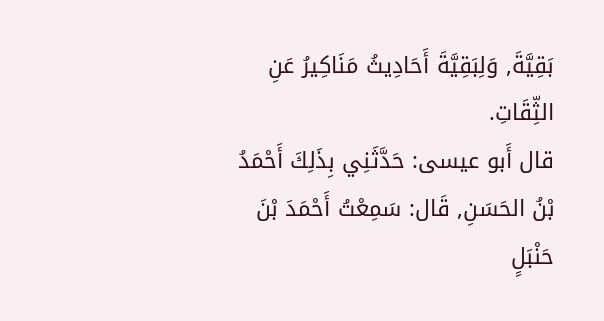بَقِيَّةَ, وَلِبَقِيَّةَ أَحَادِيثُ مَنَاكِيرُ عَنِ الثِّقَاتِ.
قال أَبو عيسى: حَدَّثَنِي بِذَلِكَ أَحْمَدُ بْنُ الحَسَنِ, قَال: سَمِعْتُ أَحْمَدَ بْنَ حَنْبَلٍ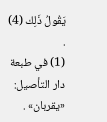يَقُولُ ذَلِك (4) .
(1) في طبعة دار التأصيل: «يقربان» .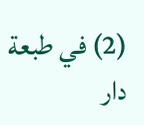(2) في طبعة دار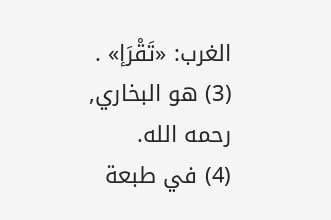الغرب: «تَقْرَإ» .
(3) هو البخاري, رحمه الله.
(4) في طبعة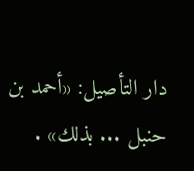دار التأصيل: «أحمد بن حنبل ... بذلك» .